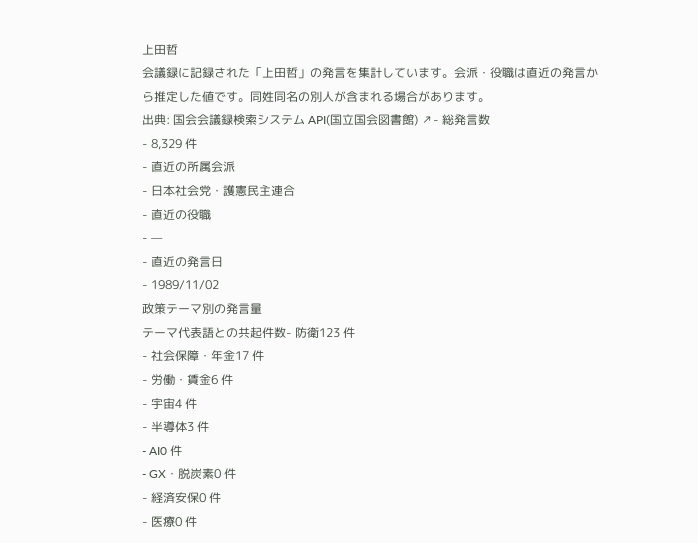上田哲
会議録に記録された「上田哲」の発言を集計しています。会派・役職は直近の発言から推定した値です。同姓同名の別人が含まれる場合があります。
出典: 国会会議録検索システム API(国立国会図書館) ↗- 総発言数
- 8,329 件
- 直近の所属会派
- 日本社会党・護憲民主連合
- 直近の役職
- —
- 直近の発言日
- 1989/11/02
政策テーマ別の発言量
テーマ代表語との共起件数- 防衛123 件
- 社会保障・年金17 件
- 労働・賃金6 件
- 宇宙4 件
- 半導体3 件
- AI0 件
- GX・脱炭素0 件
- 経済安保0 件
- 医療0 件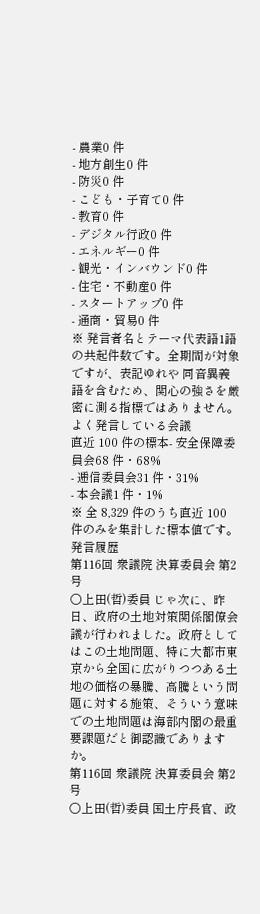- 農業0 件
- 地方創生0 件
- 防災0 件
- こども・子育て0 件
- 教育0 件
- デジタル行政0 件
- エネルギー0 件
- 観光・インバウンド0 件
- 住宅・不動産0 件
- スタートアップ0 件
- 通商・貿易0 件
※ 発言者名とテーマ代表語1語の共起件数です。全期間が対象ですが、表記ゆれや 同音異義語を含むため、関心の強さを厳密に測る指標ではありません。
よく発言している会議
直近 100 件の標本- 安全保障委員会68 件・68%
- 逓信委員会31 件・31%
- 本会議1 件・1%
※ 全 8,329 件のうち直近 100 件のみを集計した標本値です。
発言履歴
第116回 衆議院 決算委員会 第2号
○上田(哲)委員 じゃ次に、昨日、政府の土地対策関係閣僚会議が行われました。政府としてはこの土地問題、特に大都市東京から全国に広がりつつある土地の価格の暴騰、高騰という問題に対する施策、そういう意味での土地問題は海部内閣の最重要課題だと御認識でありますか。
第116回 衆議院 決算委員会 第2号
○上田(哲)委員 国土庁長官、政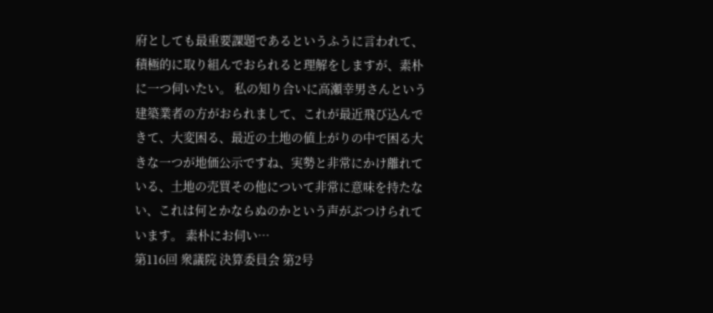府としても最重要課題であるというふうに言われて、積極的に取り組んでおられると理解をしますが、素朴に一つ伺いたい。 私の知り合いに高瀬幸男さんという建築業者の方がおられまして、これが最近飛び込んできて、大変困る、最近の土地の値上がりの中で困る大きな一つが地価公示ですね、実勢と非常にかけ離れている、土地の売買その他について非常に意味を持たない、これは何とかならぬのかという声がぶつけられています。 素朴にお伺い…
第116回 衆議院 決算委員会 第2号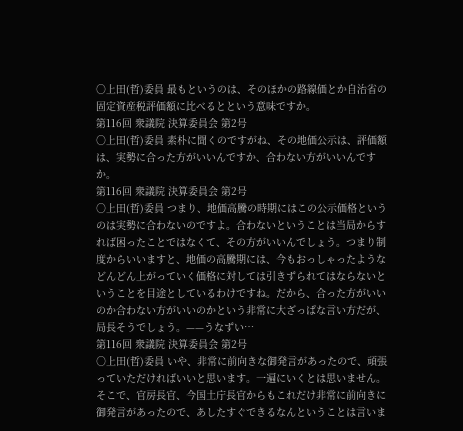○上田(哲)委員 最もというのは、そのほかの路線価とか自治省の固定資産税評価額に比べるとという意味ですか。
第116回 衆議院 決算委員会 第2号
○上田(哲)委員 素朴に聞くのですがね、その地価公示は、評価額は、実勢に合った方がいいんですか、合わない方がいいんですか。
第116回 衆議院 決算委員会 第2号
○上田(哲)委員 つまり、地価高騰の時期にはこの公示価格というのは実勢に合わないのですよ。合わないということは当局からすれば困ったことではなくて、その方がいいんでしょう。つまり制度からいいますと、地価の高騰期には、今もおっしゃったようなどんどん上がっていく価格に対しては引きずられてはならないということを目途としているわけですね。だから、合った方がいいのか合わない方がいいのかという非常に大ざっぱな言い方だが、局長そうでしょう。——うなずい…
第116回 衆議院 決算委員会 第2号
○上田(哲)委員 いや、非常に前向きな御発言があったので、頑張っていただければいいと思います。一遍にいくとは思いません。 そこで、官房長官、今国土庁長官からもこれだけ非常に前向きに御発言があったので、あしたすぐできるなんということは言いま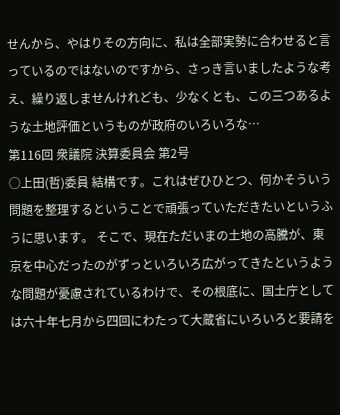せんから、やはりその方向に、私は全部実勢に合わせると言っているのではないのですから、さっき言いましたような考え、繰り返しませんけれども、少なくとも、この三つあるような土地評価というものが政府のいろいろな…
第116回 衆議院 決算委員会 第2号
○上田(哲)委員 結構です。これはぜひひとつ、何かそういう問題を整理するということで頑張っていただきたいというふうに思います。 そこで、現在ただいまの土地の高騰が、東京を中心だったのがずっといろいろ広がってきたというような問題が憂慮されているわけで、その根底に、国土庁としては六十年七月から四回にわたって大蔵省にいろいろと要請を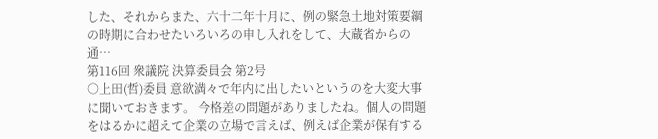した、それからまた、六十二年十月に、例の緊急土地対策要綱の時期に合わせたいろいろの申し入れをして、大蔵省からの通…
第116回 衆議院 決算委員会 第2号
○上田(哲)委員 意欲満々で年内に出したいというのを大変大事に聞いておきます。 今格差の問題がありましたね。個人の問題をはるかに超えて企業の立場で言えば、例えば企業が保有する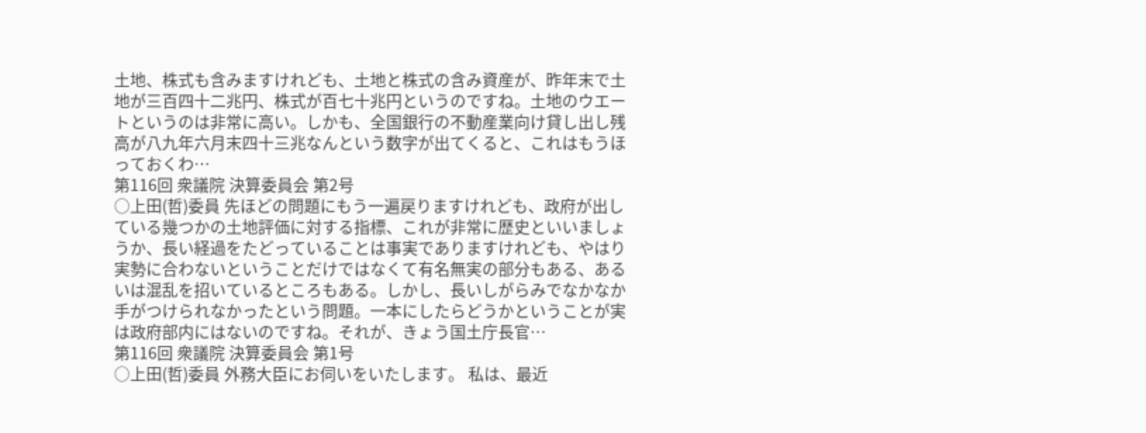土地、株式も含みますけれども、土地と株式の含み資産が、昨年末で土地が三百四十二兆円、株式が百七十兆円というのですね。土地のウエートというのは非常に高い。しかも、全国銀行の不動産業向け貸し出し残高が八九年六月末四十三兆なんという数字が出てくると、これはもうほっておくわ…
第116回 衆議院 決算委員会 第2号
○上田(哲)委員 先ほどの問題にもう一遍戻りますけれども、政府が出している幾つかの土地評価に対する指標、これが非常に歴史といいましょうか、長い経過をたどっていることは事実でありますけれども、やはり実勢に合わないということだけではなくて有名無実の部分もある、あるいは混乱を招いているところもある。しかし、長いしがらみでなかなか手がつけられなかったという問題。一本にしたらどうかということが実は政府部内にはないのですね。それが、きょう国土庁長官…
第116回 衆議院 決算委員会 第1号
○上田(哲)委員 外務大臣にお伺いをいたします。 私は、最近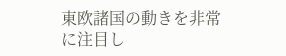東欧諸国の動きを非常に注目し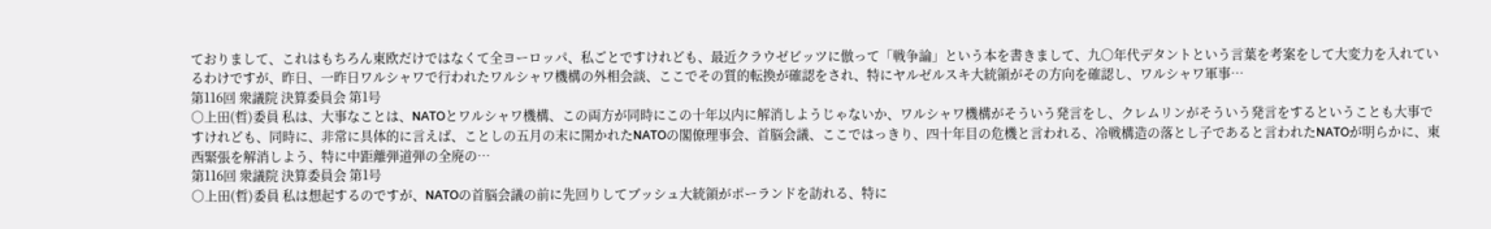ておりまして、これはもちろん東欧だけではなくて全ヨーロッパ、私ごとですけれども、最近クラウゼビッツに倣って「戦争論」という本を書きまして、九〇年代デタントという言葉を考案をして大変力を入れているわけですが、昨日、一昨日ワルシャワで行われたワルシャワ機構の外相会談、ここでその質的転換が確認をされ、特にヤルゼルスキ大統領がその方向を確認し、ワルシャワ軍事…
第116回 衆議院 決算委員会 第1号
○上田(哲)委員 私は、大事なことは、NATOとワルシャワ機構、この両方が同時にこの十年以内に解消しようじゃないか、ワルシャワ機構がそういう発言をし、クレムリンがそういう発言をするということも大事ですけれども、同時に、非常に具体的に言えば、ことしの五月の末に開かれたNATOの閣僚理事会、首脳会議、ここではっきり、四十年目の危機と言われる、冷戦構造の落とし子であると言われたNATOが明らかに、東西緊張を解消しよう、特に中距離弾道弾の全廃の…
第116回 衆議院 決算委員会 第1号
○上田(哲)委員 私は想起するのですが、NATOの首脳会議の前に先回りしてブッシュ大統領がポーランドを訪れる、特に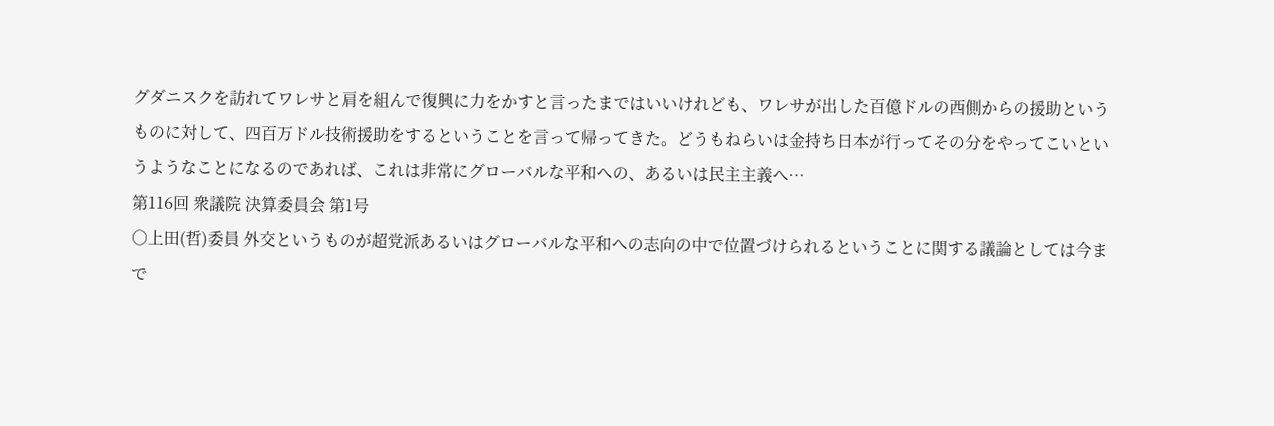グダニスクを訪れてワレサと肩を組んで復興に力をかすと言ったまではいいけれども、ワレサが出した百億ドルの西側からの援助というものに対して、四百万ドル技術援助をするということを言って帰ってきた。どうもねらいは金持ち日本が行ってその分をやってこいというようなことになるのであれば、これは非常にグローバルな平和への、あるいは民主主義へ…
第116回 衆議院 決算委員会 第1号
○上田(哲)委員 外交というものが超党派あるいはグローバルな平和への志向の中で位置づけられるということに関する議論としては今まで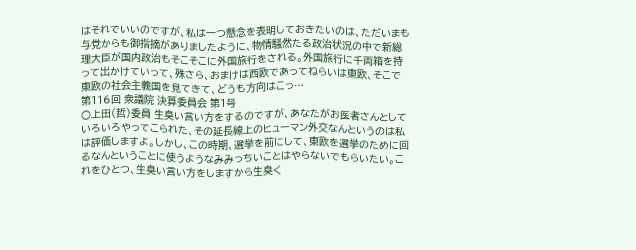はそれでいいのですが、私は一つ懸念を表明しておきたいのは、ただいまも与党からも御指摘がありましたように、物情騒然たる政治状況の中で新総理大臣が国内政治もそこそこに外国旅行をされる。外国旅行に千両箱を持って出かけていって、殊さら、おまけは西欧であってねらいは東欧、そこで東欧の社会主義国を見てきて、どうも方向はこっ…
第116回 衆議院 決算委員会 第1号
○上田(哲)委員 生臭い言い方をするのですが、あなたがお医者さんとしていろいろやってこられた、その延長線上のヒューマン外交なんというのは私は評価しますよ。しかし、この時期、選挙を前にして、東欧を選挙のために回るなんということに使うようなみみっちいことはやらないでもらいたい。これをひとつ、生臭い言い方をしますから生臭く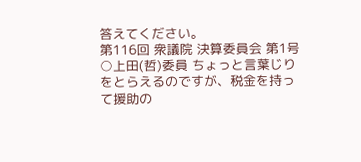答えてください。
第116回 衆議院 決算委員会 第1号
○上田(哲)委員 ちょっと言葉じりをとらえるのですが、税金を持って援助の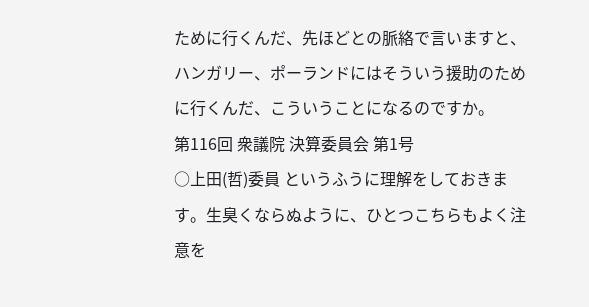ために行くんだ、先ほどとの脈絡で言いますと、ハンガリー、ポーランドにはそういう援助のために行くんだ、こういうことになるのですか。
第116回 衆議院 決算委員会 第1号
○上田(哲)委員 というふうに理解をしておきます。生臭くならぬように、ひとつこちらもよく注意を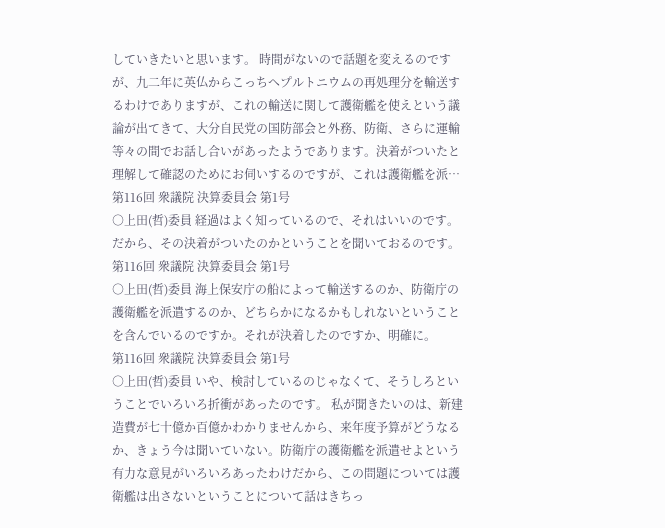していきたいと思います。 時間がないので話題を変えるのですが、九二年に英仏からこっちへプルトニウムの再処理分を輸送するわけでありますが、これの輸送に関して護衛艦を使えという議論が出てきて、大分自民党の国防部会と外務、防衛、さらに運輸等々の間でお話し合いがあったようであります。決着がついたと理解して確認のためにお伺いするのですが、これは護衛艦を派…
第116回 衆議院 決算委員会 第1号
○上田(哲)委員 経過はよく知っているので、それはいいのです。だから、その決着がついたのかということを聞いておるのです。
第116回 衆議院 決算委員会 第1号
○上田(哲)委員 海上保安庁の船によって輸送するのか、防衛庁の護衛艦を派遣するのか、どちらかになるかもしれないということを含んでいるのですか。それが決着したのですか、明確に。
第116回 衆議院 決算委員会 第1号
○上田(哲)委員 いや、検討しているのじゃなくて、そうしろということでいろいろ折衝があったのです。 私が聞きたいのは、新建造費が七十億か百億かわかりませんから、来年度予算がどうなるか、きょう今は聞いていない。防衛庁の護衛艦を派遣せよという有力な意見がいろいろあったわけだから、この問題については護衛艦は出さないということについて話はきちっ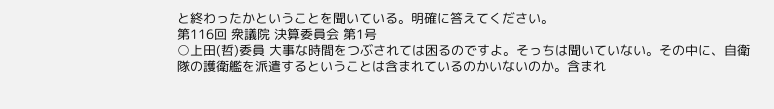と終わったかということを聞いている。明確に答えてください。
第116回 衆議院 決算委員会 第1号
○上田(哲)委員 大事な時間をつぶされては困るのですよ。そっちは聞いていない。その中に、自衛隊の護衛艦を派遣するということは含まれているのかいないのか。含まれ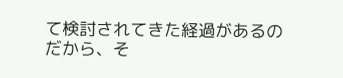て検討されてきた経過があるのだから、そ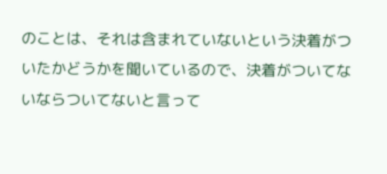のことは、それは含まれていないという決着がついたかどうかを聞いているので、決着がついてないならついてないと言って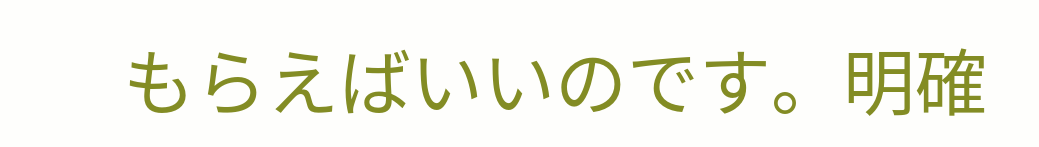もらえばいいのです。明確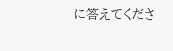に答えてくださ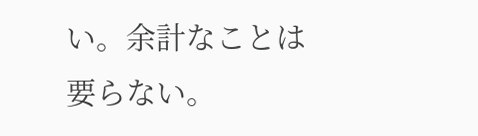い。余計なことは要らない。